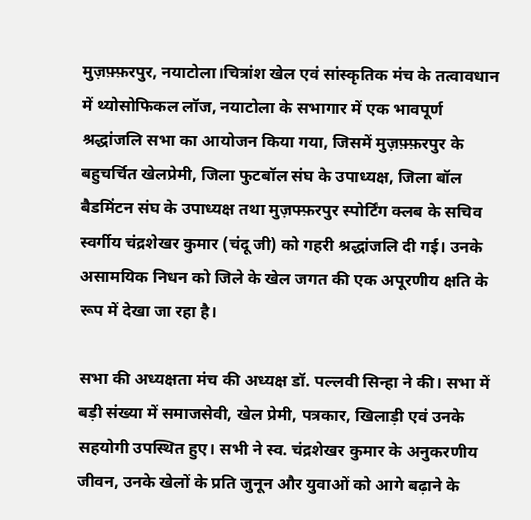मुज़फ़्फ़रपुर, नयाटोला।चित्रांश खेल एवं सांस्कृतिक मंच के तत्वावधान में थ्योसोफिकल लॉज, नयाटोला के सभागार में एक भावपूर्ण श्रद्धांजलि सभा का आयोजन किया गया, जिसमें मुज़फ़्फ़रपुर के बहुचर्चित खेलप्रेमी, जिला फुटबॉल संघ के उपाध्यक्ष, जिला बॉल बैडमिंटन संघ के उपाध्यक्ष तथा मुज़फ्फ़रपुर स्पोर्टिंग क्लब के सचिव स्वर्गीय चंद्रशेखर कुमार (चंदू जी) को गहरी श्रद्धांजलि दी गई। उनके असामयिक निधन को जिले के खेल जगत की एक अपूरणीय क्षति के रूप में देखा जा रहा है।

सभा की अध्यक्षता मंच की अध्यक्ष डॉ. पल्लवी सिन्हा ने की। सभा में बड़ी संख्या में समाजसेवी, खेल प्रेमी, पत्रकार, खिलाड़ी एवं उनके सहयोगी उपस्थित हुए। सभी ने स्व. चंद्रशेखर कुमार के अनुकरणीय जीवन, उनके खेलों के प्रति जुनून और युवाओं को आगे बढ़ाने के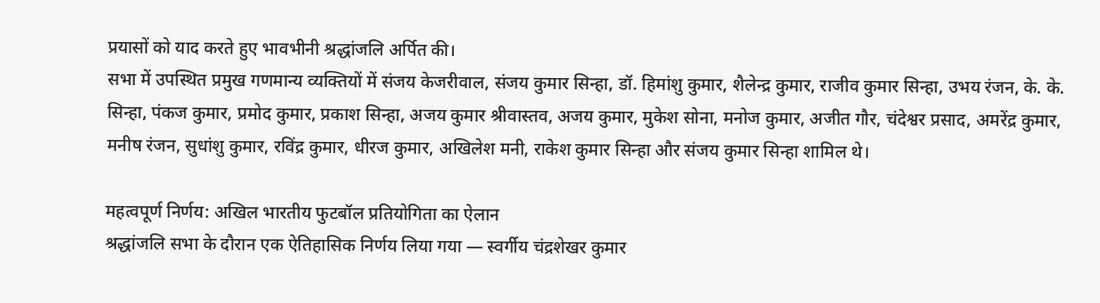प्रयासों को याद करते हुए भावभीनी श्रद्धांजलि अर्पित की।
सभा में उपस्थित प्रमुख गणमान्य व्यक्तियों में संजय केजरीवाल, संजय कुमार सिन्हा, डॉ. हिमांशु कुमार, शैलेन्द्र कुमार, राजीव कुमार सिन्हा, उभय रंजन, के. के. सिन्हा, पंकज कुमार, प्रमोद कुमार, प्रकाश सिन्हा, अजय कुमार श्रीवास्तव, अजय कुमार, मुकेश सोना, मनोज कुमार, अजीत गौर, चंदेश्वर प्रसाद, अमरेंद्र कुमार, मनीष रंजन, सुधांशु कुमार, रविंद्र कुमार, धीरज कुमार, अखिलेश मनी, राकेश कुमार सिन्हा और संजय कुमार सिन्हा शामिल थे।

महत्वपूर्ण निर्णय: अखिल भारतीय फुटबॉल प्रतियोगिता का ऐलान
श्रद्धांजलि सभा के दौरान एक ऐतिहासिक निर्णय लिया गया — स्वर्गीय चंद्रशेखर कुमार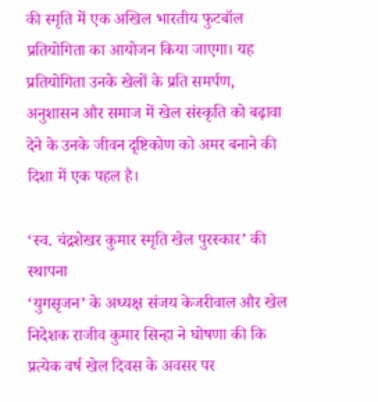की स्मृति में एक अखिल भारतीय फुटबॉल प्रतियोगिता का आयोजन किया जाएगा। यह प्रतियोगिता उनके खेलों के प्रति समर्पण, अनुशासन और समाज में खेल संस्कृति को बढ़ावा देने के उनके जीवन दृष्टिकोण को अमर बनाने की दिशा में एक पहल है।

‘स्व. चंद्रशेखर कुमार स्मृति खेल पुरस्कार’ की स्थापना
‘युगसृजन’ के अध्यक्ष संजय केजरीवाल और खेल निदेशक राजीव कुमार सिन्हा ने घोषणा की कि प्रत्येक वर्ष खेल दिवस के अवसर पर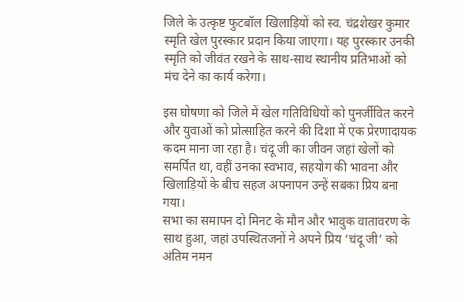जिले के उत्कृष्ट फुटबॉल खिलाड़ियों को स्व. चंद्रशेखर कुमार स्मृति खेल पुरस्कार प्रदान किया जाएगा। यह पुरस्कार उनकी स्मृति को जीवंत रखने के साथ-साथ स्थानीय प्रतिभाओं को मंच देने का कार्य करेगा।

इस घोषणा को जिले में खेल गतिविधियों को पुनर्जीवित करने और युवाओं को प्रोत्साहित करने की दिशा में एक प्रेरणादायक कदम माना जा रहा है। चंदू जी का जीवन जहां खेलों को समर्पित था, वहीं उनका स्वभाव, सहयोग की भावना और खिलाड़ियों के बीच सहज अपनापन उन्हें सबका प्रिय बना गया।
सभा का समापन दो मिनट के मौन और भावुक वातावरण के साथ हुआ, जहां उपस्थितजनों ने अपने प्रिय ‘चंदू जी’ को अंतिम नमन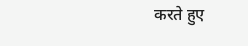करते हुए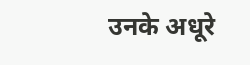उनके अधूरे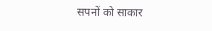सपनों को साकार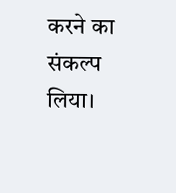करने का संकल्प लिया।